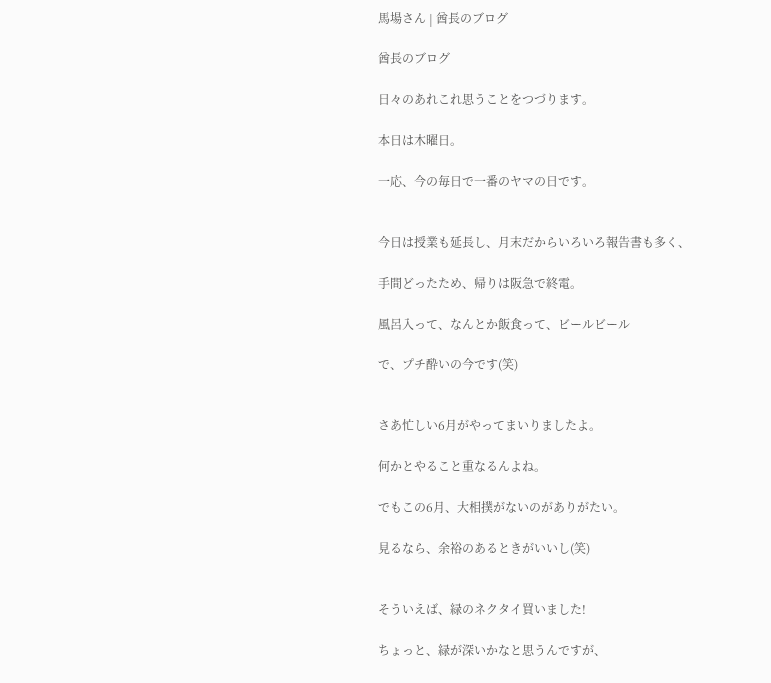馬場さん | 酋長のブログ

酋長のブログ

日々のあれこれ思うことをつづります。

本日は木曜日。

一応、今の毎日で一番のヤマの日です。


今日は授業も延長し、月末だからいろいろ報告書も多く、

手間どったため、帰りは阪急で終電。

風呂入って、なんとか飯食って、ビールビール

で、プチ酔いの今です(笑)


さあ忙しい6月がやってまいりましたよ。

何かとやること重なるんよね。

でもこの6月、大相撲がないのがありがたい。

見るなら、余裕のあるときがいいし(笑)


そういえば、緑のネクタイ買いました!

ちょっと、緑が深いかなと思うんですが、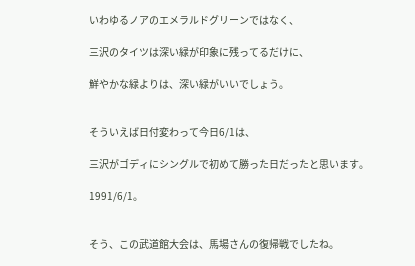いわゆるノアのエメラルドグリーンではなく、

三沢のタイツは深い緑が印象に残ってるだけに、

鮮やかな緑よりは、深い緑がいいでしょう。


そういえば日付変わって今日6/1は、

三沢がゴディにシングルで初めて勝った日だったと思います。

1991/6/1。


そう、この武道館大会は、馬場さんの復帰戦でしたね。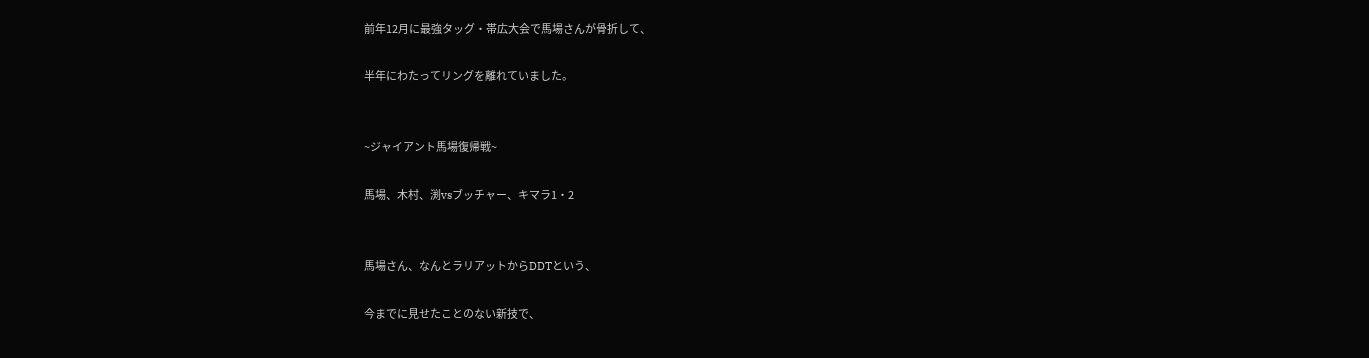前年12月に最強タッグ・帯広大会で馬場さんが骨折して、

半年にわたってリングを離れていました。


~ジャイアント馬場復帰戦~

馬場、木村、渕vsブッチャー、キマラ1・2


馬場さん、なんとラリアットからDDTという、

今までに見せたことのない新技で、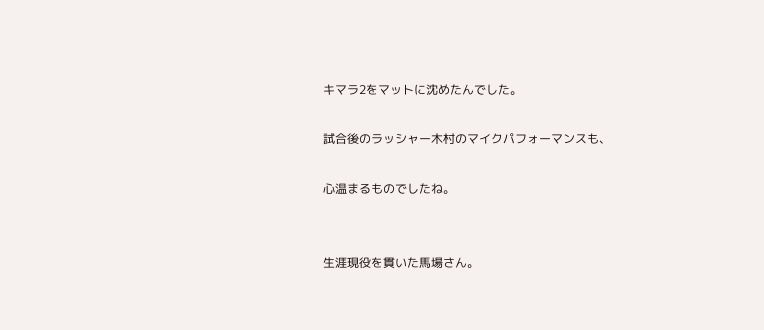キマラ2をマットに沈めたんでした。

試合後のラッシャー木村のマイクパフォーマンスも、

心温まるものでしたね。


生涯現役を貫いた馬場さん。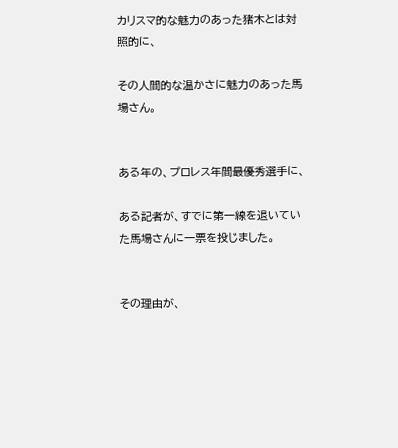カリスマ的な魅力のあった猪木とは対照的に、

その人間的な温かさに魅力のあった馬場さん。


ある年の、プロレス年間最優秀選手に、

ある記者が、すでに第一線を退いていた馬場さんに一票を投じました。


その理由が、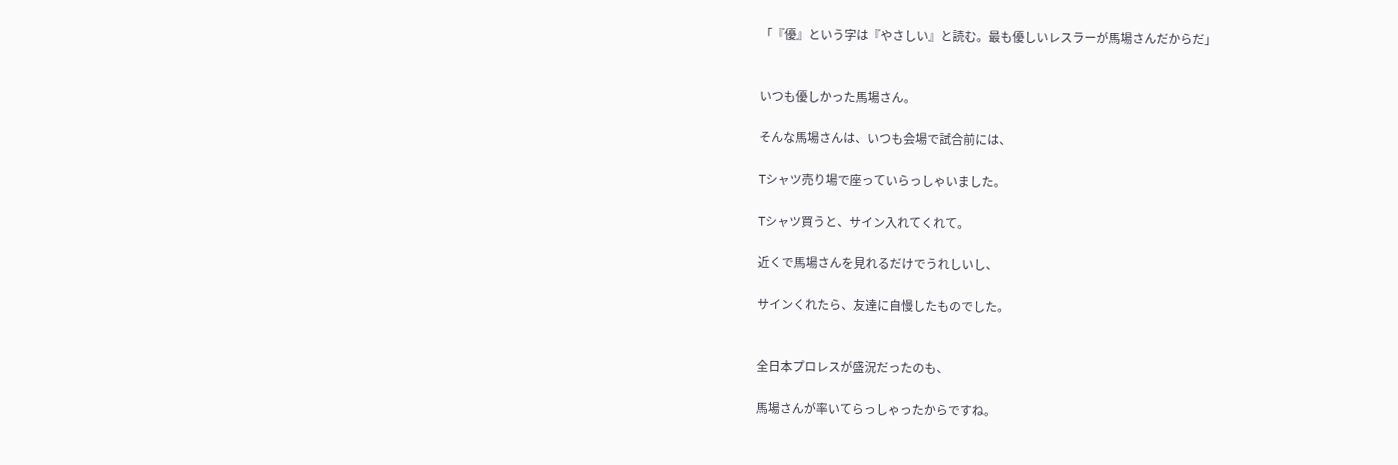「『優』という字は『やさしい』と読む。最も優しいレスラーが馬場さんだからだ」


いつも優しかった馬場さん。

そんな馬場さんは、いつも会場で試合前には、

Tシャツ売り場で座っていらっしゃいました。

Tシャツ買うと、サイン入れてくれて。

近くで馬場さんを見れるだけでうれしいし、

サインくれたら、友達に自慢したものでした。


全日本プロレスが盛況だったのも、

馬場さんが率いてらっしゃったからですね。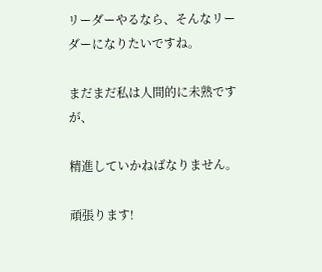リーダーやるなら、そんなリーダーになりたいですね。

まだまだ私は人間的に未熟ですが、

精進していかねばなりません。

頑張ります!